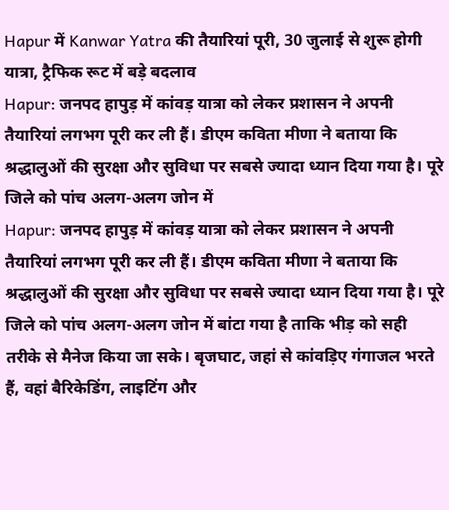Hapur में Kanwar Yatra की तैयारियां पूरी, 30 जुलाई से शुरू होगी यात्रा, ट्रैफिक रूट में बड़े बदलाव
Hapur: जनपद हापुड़ में कांवड़ यात्रा को लेकर प्रशासन ने अपनी तैयारियां लगभग पूरी कर ली हैं। डीएम कविता मीणा ने बताया कि श्रद्धालुओं की सुरक्षा और सुविधा पर सबसे ज्यादा ध्यान दिया गया है। पूरे जिले को पांच अलग-अलग जोन में
Hapur: जनपद हापुड़ में कांवड़ यात्रा को लेकर प्रशासन ने अपनी तैयारियां लगभग पूरी कर ली हैं। डीएम कविता मीणा ने बताया कि श्रद्धालुओं की सुरक्षा और सुविधा पर सबसे ज्यादा ध्यान दिया गया है। पूरे जिले को पांच अलग-अलग जोन में बांटा गया है ताकि भीड़ को सही तरीके से मैनेज किया जा सके। बृजघाट, जहां से कांवड़िए गंगाजल भरते हैं, वहां बैरिकेडिंग, लाइटिंग और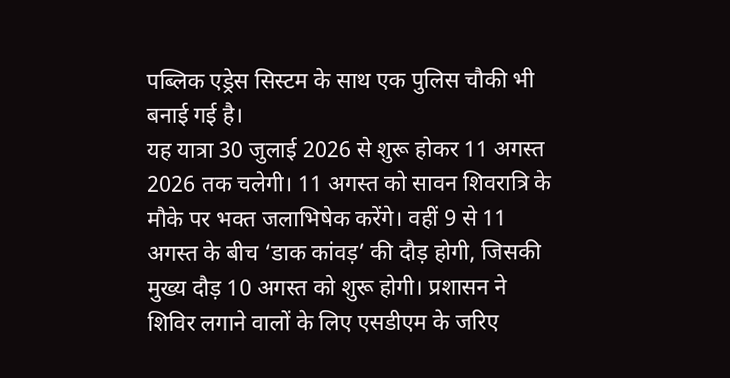पब्लिक एड्रेस सिस्टम के साथ एक पुलिस चौकी भी बनाई गई है।
यह यात्रा 30 जुलाई 2026 से शुरू होकर 11 अगस्त 2026 तक चलेगी। 11 अगस्त को सावन शिवरात्रि के मौके पर भक्त जलाभिषेक करेंगे। वहीं 9 से 11 अगस्त के बीच ‘डाक कांवड़’ की दौड़ होगी, जिसकी मुख्य दौड़ 10 अगस्त को शुरू होगी। प्रशासन ने शिविर लगाने वालों के लिए एसडीएम के जरिए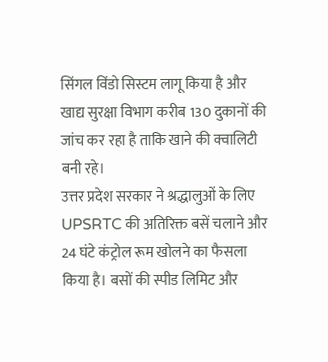सिंगल विंडो सिस्टम लागू किया है और खाद्य सुरक्षा विभाग करीब 130 दुकानों की जांच कर रहा है ताकि खाने की क्वालिटी बनी रहे।
उत्तर प्रदेश सरकार ने श्रद्धालुओं के लिए UPSRTC की अतिरिक्त बसें चलाने और 24 घंटे कंट्रोल रूम खोलने का फैसला किया है। बसों की स्पीड लिमिट और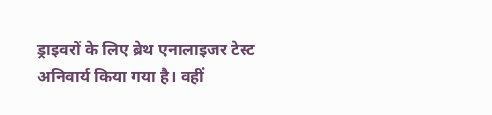ड्राइवरों के लिए ब्रेथ एनालाइजर टेस्ट अनिवार्य किया गया है। वहीं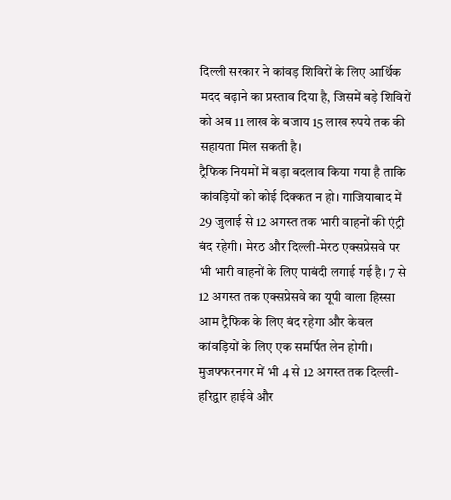दिल्ली सरकार ने कांवड़ शिविरों के लिए आर्थिक मदद बढ़ाने का प्रस्ताव दिया है, जिसमें बड़े शिविरों को अब 11 लाख के बजाय 15 लाख रुपये तक की सहायता मिल सकती है।
ट्रैफिक नियमों में बड़ा बदलाव किया गया है ताकि कांवड़ियों को कोई दिक्कत न हो। गाजियाबाद में 29 जुलाई से 12 अगस्त तक भारी वाहनों की एंट्री बंद रहेगी। मेरठ और दिल्ली-मेरठ एक्सप्रेसवे पर भी भारी वाहनों के लिए पाबंदी लगाई गई है। 7 से 12 अगस्त तक एक्सप्रेसवे का यूपी वाला हिस्सा आम ट्रैफिक के लिए बंद रहेगा और केवल कांवड़ियों के लिए एक समर्पित लेन होगी। मुजफ्फरनगर में भी 4 से 12 अगस्त तक दिल्ली-हरिद्वार हाईवे और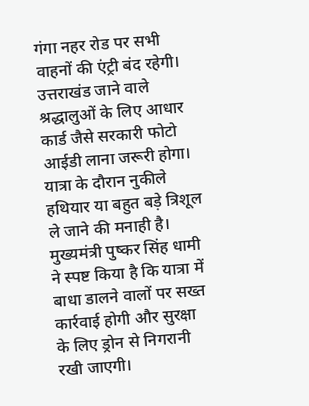गंगा नहर रोड पर सभी वाहनों की एंट्री बंद रहेगी।
उत्तराखंड जाने वाले श्रद्धालुओं के लिए आधार कार्ड जैसे सरकारी फोटो आईडी लाना जरूरी होगा। यात्रा के दौरान नुकीले हथियार या बहुत बड़े त्रिशूल ले जाने की मनाही है। मुख्यमंत्री पुष्कर सिंह धामी ने स्पष्ट किया है कि यात्रा में बाधा डालने वालों पर सख्त कार्रवाई होगी और सुरक्षा के लिए ड्रोन से निगरानी रखी जाएगी।